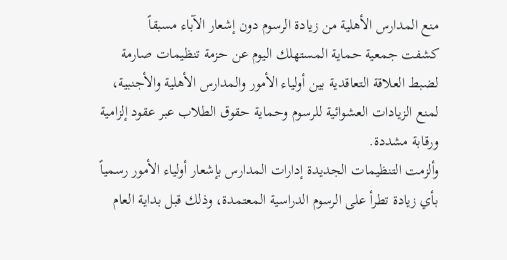منع المدارس الأهلية من زيادة الرسوم دون إشعار الآباء مسبقاً
كشفت جمعية حماية المستهلك اليوم عن حزمة تنظيمات صارمة لضبط العلاقة التعاقدية بين أولياء الأمور والمدارس الأهلية والأجنبية، لمنع الزيادات العشوائية للرسوم وحماية حقوق الطلاب عبر عقود إلزامية ورقابة مشددة.
وألزمت التنظيمات الجديدة إدارات المدارس بإشعار أولياء الأمور رسمياً بأي زيادة تطرأ على الرسوم الدراسية المعتمدة، وذلك قبل بداية العام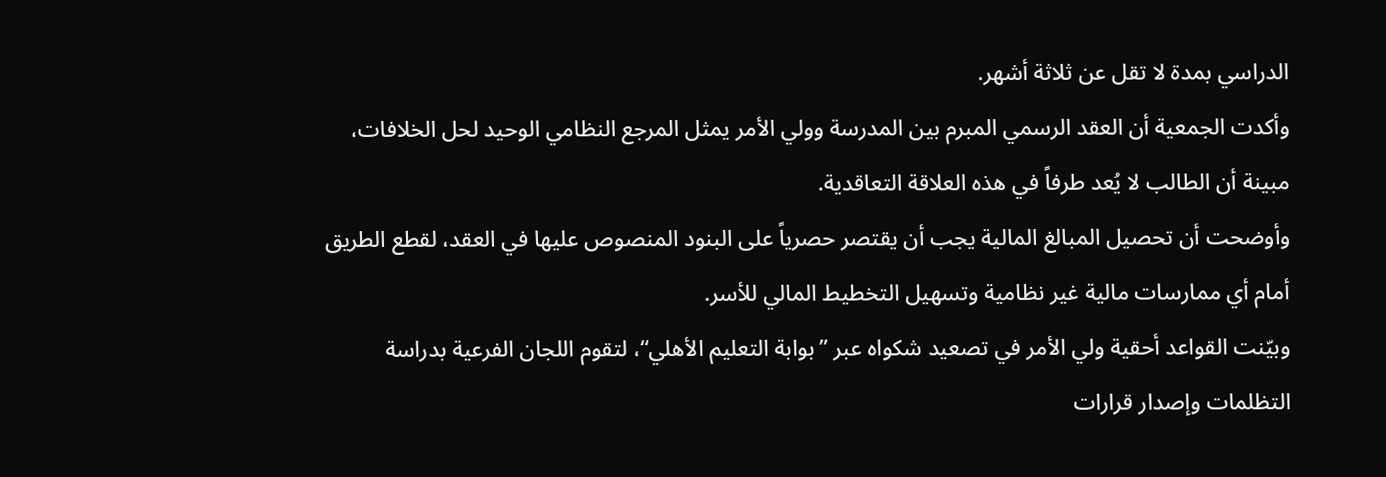الدراسي بمدة لا تقل عن ثلاثة أشهر.
وأكدت الجمعية أن العقد الرسمي المبرم بين المدرسة وولي الأمر يمثل المرجع النظامي الوحيد لحل الخلافات، مبينة أن الطالب لا يُعد طرفاً في هذه العلاقة التعاقدية.
وأوضحت أن تحصيل المبالغ المالية يجب أن يقتصر حصرياً على البنود المنصوص عليها في العقد، لقطع الطريق أمام أي ممارسات مالية غير نظامية وتسهيل التخطيط المالي للأسر.
وبيّنت القواعد أحقية ولي الأمر في تصعيد شكواه عبر ”بوابة التعليم الأهلي“، لتقوم اللجان الفرعية بدراسة التظلمات وإصدار قرارات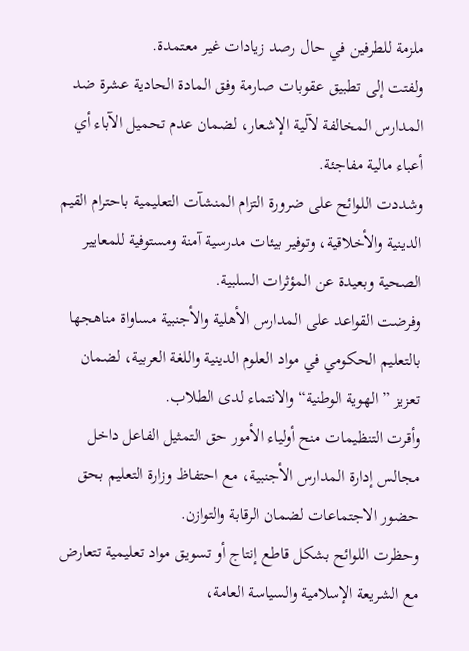ملزمة للطرفين في حال رصد زيادات غير معتمدة.
ولفتت إلى تطبيق عقوبات صارمة وفق المادة الحادية عشرة ضد المدارس المخالفة لآلية الإشعار، لضمان عدم تحميل الآباء أي أعباء مالية مفاجئة.
وشددت اللوائح على ضرورة التزام المنشآت التعليمية باحترام القيم الدينية والأخلاقية، وتوفير بيئات مدرسية آمنة ومستوفية للمعايير الصحية وبعيدة عن المؤثرات السلبية.
وفرضت القواعد على المدارس الأهلية والأجنبية مساواة مناهجها بالتعليم الحكومي في مواد العلوم الدينية واللغة العربية، لضمان تعزيز ”الهوية الوطنية“ والانتماء لدى الطلاب.
وأقرت التنظيمات منح أولياء الأمور حق التمثيل الفاعل داخل مجالس إدارة المدارس الأجنبية، مع احتفاظ وزارة التعليم بحق حضور الاجتماعات لضمان الرقابة والتوازن.
وحظرت اللوائح بشكل قاطع إنتاج أو تسويق مواد تعليمية تتعارض مع الشريعة الإسلامية والسياسة العامة،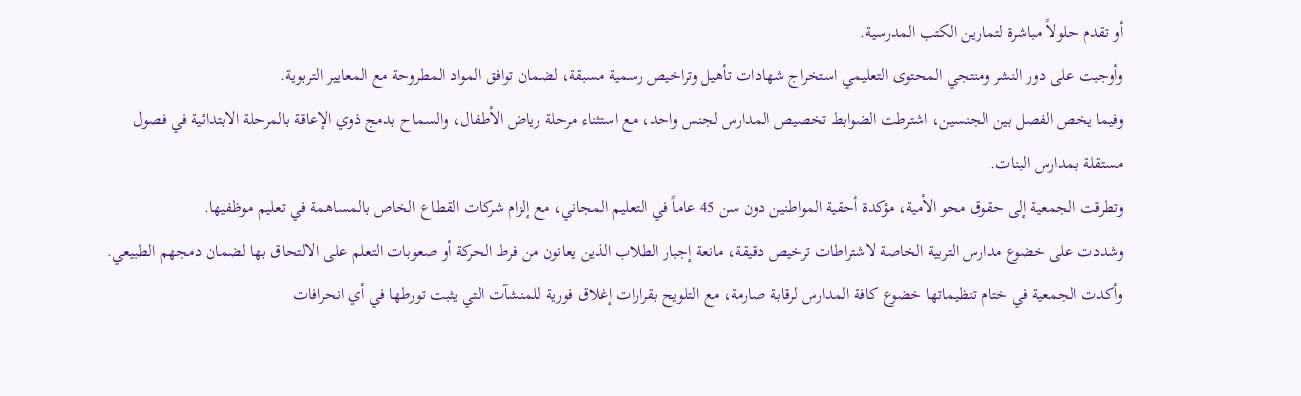أو تقدم حلولاً مباشرة لتمارين الكتب المدرسية.
وأوجبت على دور النشر ومنتجي المحتوى التعليمي استخراج شهادات تأهيل وتراخيص رسمية مسبقة، لضمان توافق المواد المطروحة مع المعايير التربوية.
وفيما يخص الفصل بين الجنسين، اشترطت الضوابط تخصيص المدارس لجنس واحد، مع استثناء مرحلة رياض الأطفال، والسماح بدمج ذوي الإعاقة بالمرحلة الابتدائية في فصول مستقلة بمدارس البنات.
وتطرقت الجمعية إلى حقوق محو الأمية، مؤكدة أحقية المواطنين دون سن 45 عاماً في التعليم المجاني، مع إلزام شركات القطاع الخاص بالمساهمة في تعليم موظفيها.
وشددت على خضوع مدارس التربية الخاصة لاشتراطات ترخيص دقيقة، مانعة إجبار الطلاب الذين يعانون من فرط الحركة أو صعوبات التعلم على الالتحاق بها لضمان دمجهم الطبيعي.
وأكدت الجمعية في ختام تنظيماتها خضوع كافة المدارس لرقابة صارمة، مع التلويح بقرارات إغلاق فورية للمنشآت التي يثبت تورطها في أي انحرافات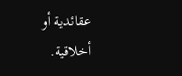عقائدية أو أخلاقية.